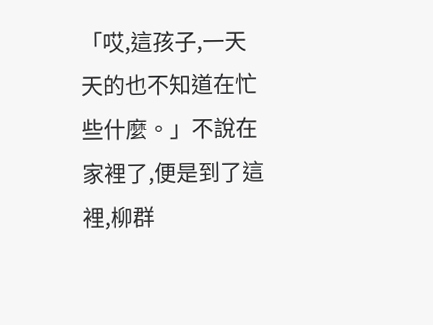「哎,這孩子,一天天的也不知道在忙些什麼。」不說在家裡了,便是到了這裡,柳群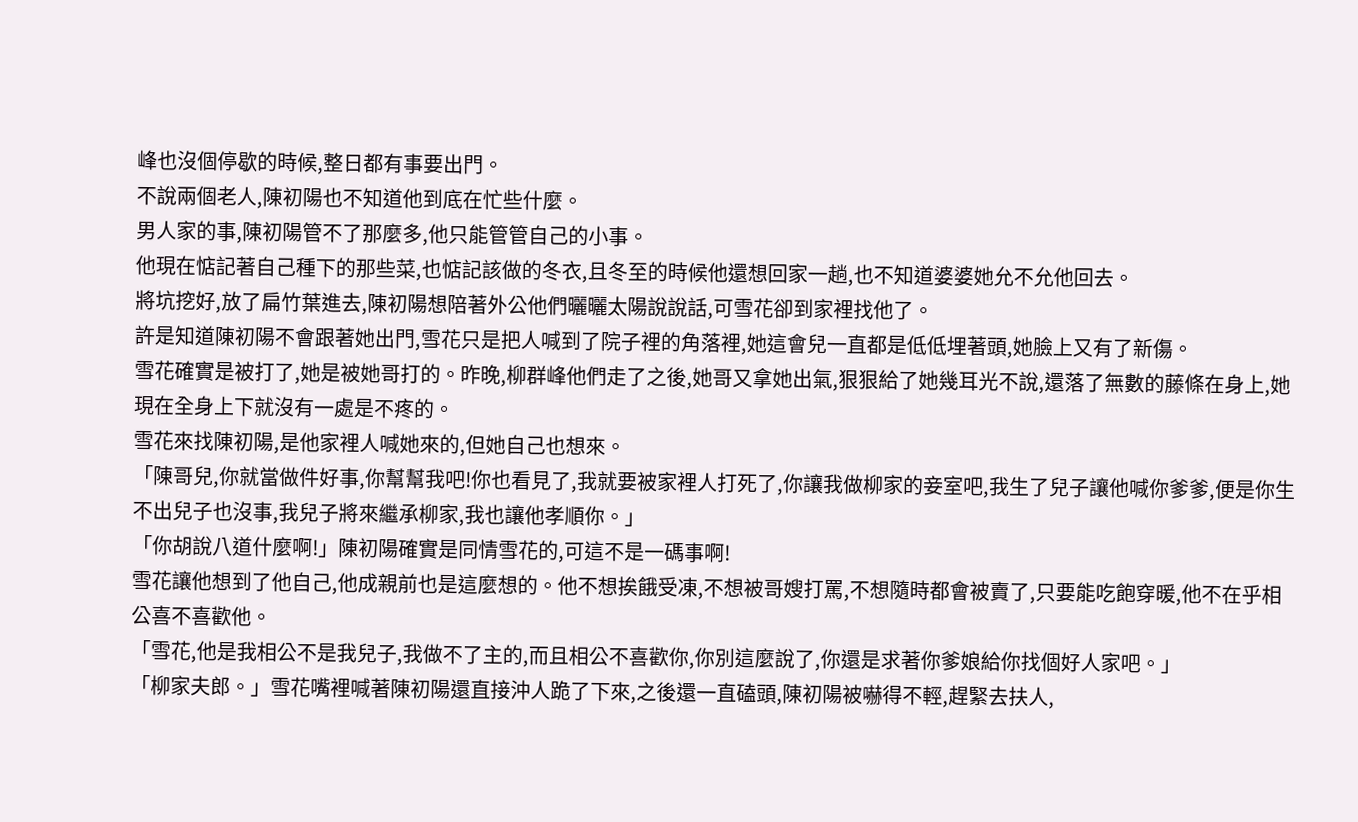峰也沒個停歇的時候,整日都有事要出門。
不說兩個老人,陳初陽也不知道他到底在忙些什麼。
男人家的事,陳初陽管不了那麼多,他只能管管自己的小事。
他現在惦記著自己種下的那些菜,也惦記該做的冬衣,且冬至的時候他還想回家一趟,也不知道婆婆她允不允他回去。
將坑挖好,放了扁竹葉進去,陳初陽想陪著外公他們曬曬太陽說說話,可雪花卻到家裡找他了。
許是知道陳初陽不會跟著她出門,雪花只是把人喊到了院子裡的角落裡,她這會兒一直都是低低埋著頭,她臉上又有了新傷。
雪花確實是被打了,她是被她哥打的。昨晚,柳群峰他們走了之後,她哥又拿她出氣,狠狠給了她幾耳光不說,還落了無數的藤條在身上,她現在全身上下就沒有一處是不疼的。
雪花來找陳初陽,是他家裡人喊她來的,但她自己也想來。
「陳哥兒,你就當做件好事,你幫幫我吧!你也看見了,我就要被家裡人打死了,你讓我做柳家的妾室吧,我生了兒子讓他喊你爹爹,便是你生不出兒子也沒事,我兒子將來繼承柳家,我也讓他孝順你。」
「你胡說八道什麼啊!」陳初陽確實是同情雪花的,可這不是一碼事啊!
雪花讓他想到了他自己,他成親前也是這麼想的。他不想挨餓受凍,不想被哥嫂打罵,不想隨時都會被賣了,只要能吃飽穿暖,他不在乎相公喜不喜歡他。
「雪花,他是我相公不是我兒子,我做不了主的,而且相公不喜歡你,你別這麼說了,你還是求著你爹娘給你找個好人家吧。」
「柳家夫郎。」雪花嘴裡喊著陳初陽還直接沖人跪了下來,之後還一直磕頭,陳初陽被嚇得不輕,趕緊去扶人,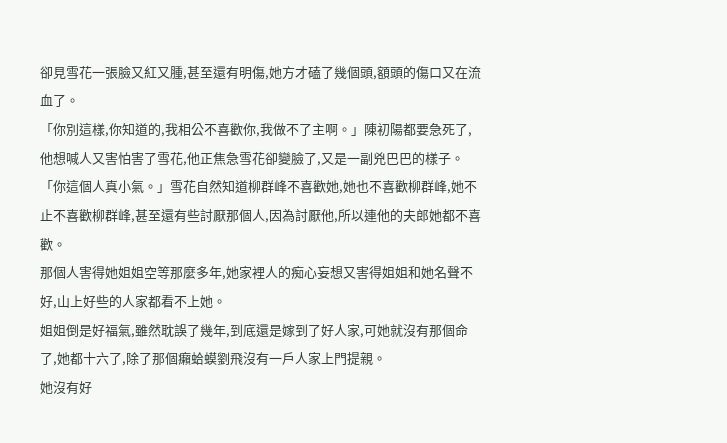卻見雪花一張臉又紅又腫,甚至還有明傷,她方才磕了幾個頭,額頭的傷口又在流血了。
「你別這樣,你知道的,我相公不喜歡你,我做不了主啊。」陳初陽都要急死了,他想喊人又害怕害了雪花,他正焦急雪花卻變臉了,又是一副兇巴巴的樣子。
「你這個人真小氣。」雪花自然知道柳群峰不喜歡她,她也不喜歡柳群峰,她不止不喜歡柳群峰,甚至還有些討厭那個人,因為討厭他,所以連他的夫郎她都不喜歡。
那個人害得她姐姐空等那麼多年,她家裡人的痴心妄想又害得姐姐和她名聲不好,山上好些的人家都看不上她。
姐姐倒是好福氣,雖然耽誤了幾年,到底還是嫁到了好人家,可她就沒有那個命了,她都十六了,除了那個癩蛤蟆劉飛沒有一戶人家上門提親。
她沒有好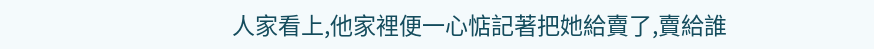人家看上,他家裡便一心惦記著把她給賣了,賣給誰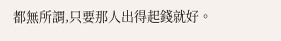都無所謂,只要那人出得起錢就好。